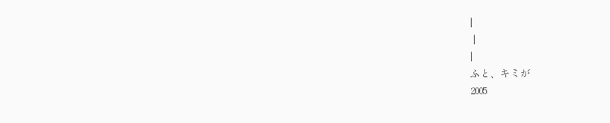|
 |
|
ふと、キミが
2005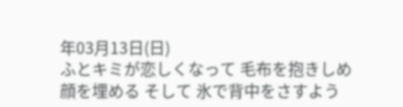年03月13日(日)
ふとキミが恋しくなって 毛布を抱きしめ顔を埋める そして 氷で背中をさすよう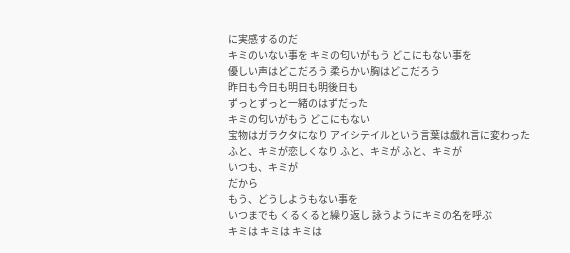に実感するのだ
キミのいない事を キミの匂いがもう どこにもない事を
優しい声はどこだろう 柔らかい胸はどこだろう
昨日も今日も明日も明後日も
ずっとずっと一緒のはずだった
キミの匂いがもう どこにもない
宝物はガラクタになり アイシテイルという言葉は戯れ言に変わった
ふと、キミが恋しくなり ふと、キミが ふと、キミが
いつも、キミが
だから
もう、どうしようもない事を
いつまでも くるくると繰り返し 詠うようにキミの名を呼ぶ
キミは キミは キミは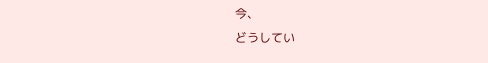今、
どうしてい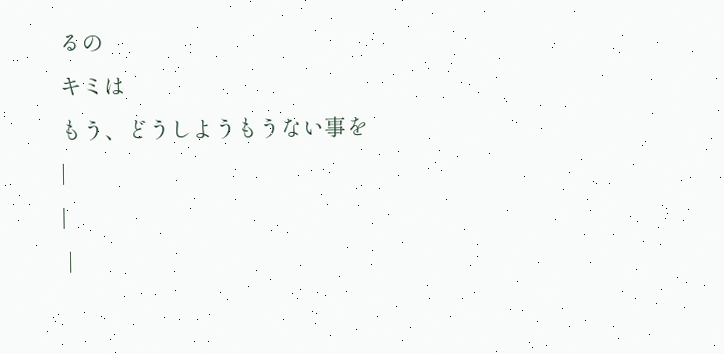るの
キミは
もう、どうしようもうない事を
|
|
 |